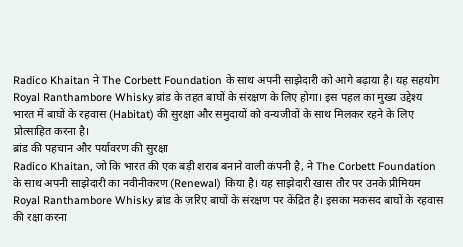Radico Khaitan ने The Corbett Foundation के साथ अपनी साझेदारी को आगे बढ़ाया है। यह सहयोग Royal Ranthambore Whisky ब्रांड के तहत बाघों के संरक्षण के लिए होगा। इस पहल का मुख्य उद्देश्य भारत में बाघों के रहवास (Habitat) की सुरक्षा और समुदायों को वन्यजीवों के साथ मिलकर रहने के लिए प्रोत्साहित करना है।
ब्रांड की पहचान और पर्यावरण की सुरक्षा
Radico Khaitan, जो कि भारत की एक बड़ी शराब बनाने वाली कंपनी है, ने The Corbett Foundation के साथ अपनी साझेदारी का नवीनीकरण (Renewal) किया है। यह साझेदारी खास तौर पर उनके प्रीमियम Royal Ranthambore Whisky ब्रांड के ज़रिए बाघों के संरक्षण पर केंद्रित है। इसका मकसद बाघों के रहवास की रक्षा करना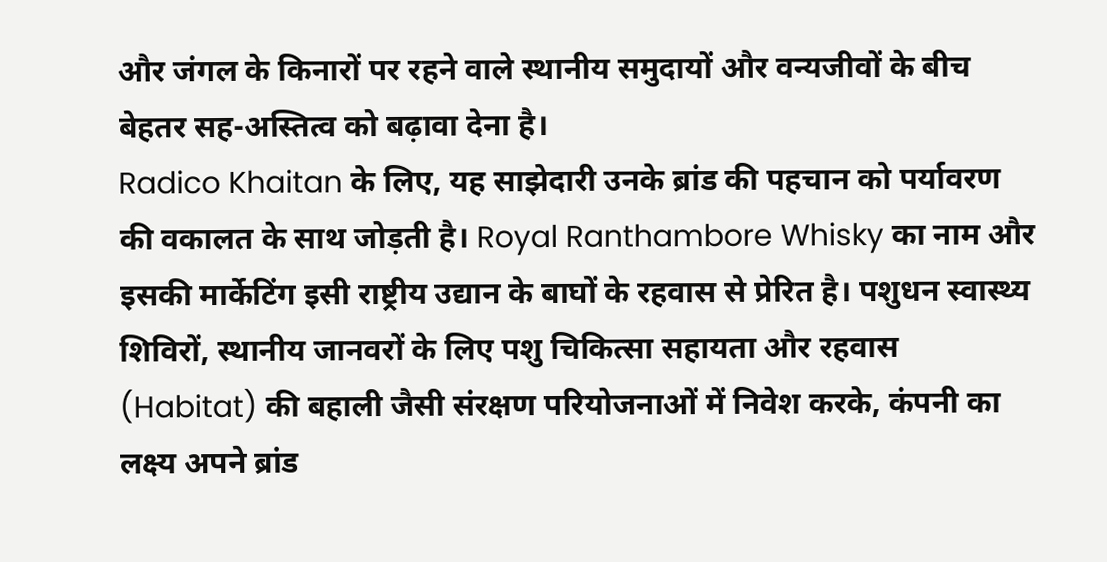और जंगल के किनारों पर रहने वाले स्थानीय समुदायों और वन्यजीवों के बीच बेहतर सह-अस्तित्व को बढ़ावा देना है।
Radico Khaitan के लिए, यह साझेदारी उनके ब्रांड की पहचान को पर्यावरण की वकालत के साथ जोड़ती है। Royal Ranthambore Whisky का नाम और इसकी मार्केटिंग इसी राष्ट्रीय उद्यान के बाघों के रहवास से प्रेरित है। पशुधन स्वास्थ्य शिविरों, स्थानीय जानवरों के लिए पशु चिकित्सा सहायता और रहवास (Habitat) की बहाली जैसी संरक्षण परियोजनाओं में निवेश करके, कंपनी का लक्ष्य अपने ब्रांड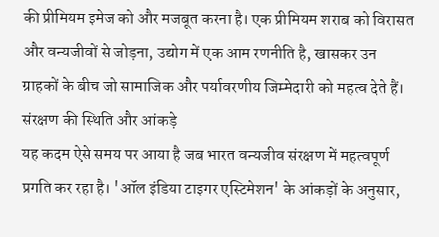की प्रीमियम इमेज को और मजबूत करना है। एक प्रीमियम शराब को विरासत और वन्यजीवों से जोड़ना, उद्योग में एक आम रणनीति है, खासकर उन ग्राहकों के बीच जो सामाजिक और पर्यावरणीय जिम्मेदारी को महत्व देते हैं।
संरक्षण की स्थिति और आंकड़े
यह कदम ऐसे समय पर आया है जब भारत वन्यजीव संरक्षण में महत्वपूर्ण प्रगति कर रहा है। 'ऑल इंडिया टाइगर एस्टिमेशन' के आंकड़ों के अनुसार,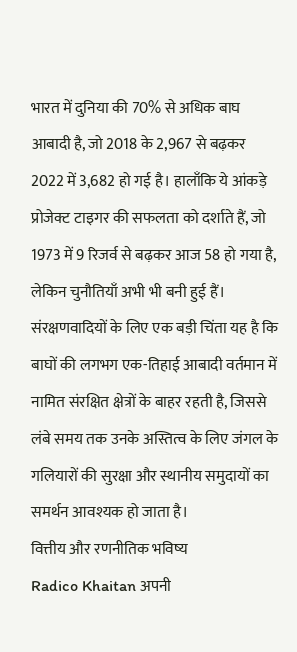भारत में दुनिया की 70% से अधिक बाघ आबादी है, जो 2018 के 2,967 से बढ़कर 2022 में 3,682 हो गई है। हालाँकि ये आंकड़े प्रोजेक्ट टाइगर की सफलता को दर्शाते हैं, जो 1973 में 9 रिजर्व से बढ़कर आज 58 हो गया है, लेकिन चुनौतियाँ अभी भी बनी हुई हैं। संरक्षणवादियों के लिए एक बड़ी चिंता यह है कि बाघों की लगभग एक-तिहाई आबादी वर्तमान में नामित संरक्षित क्षेत्रों के बाहर रहती है, जिससे लंबे समय तक उनके अस्तित्व के लिए जंगल के गलियारों की सुरक्षा और स्थानीय समुदायों का समर्थन आवश्यक हो जाता है।
वित्तीय और रणनीतिक भविष्य
Radico Khaitan अपनी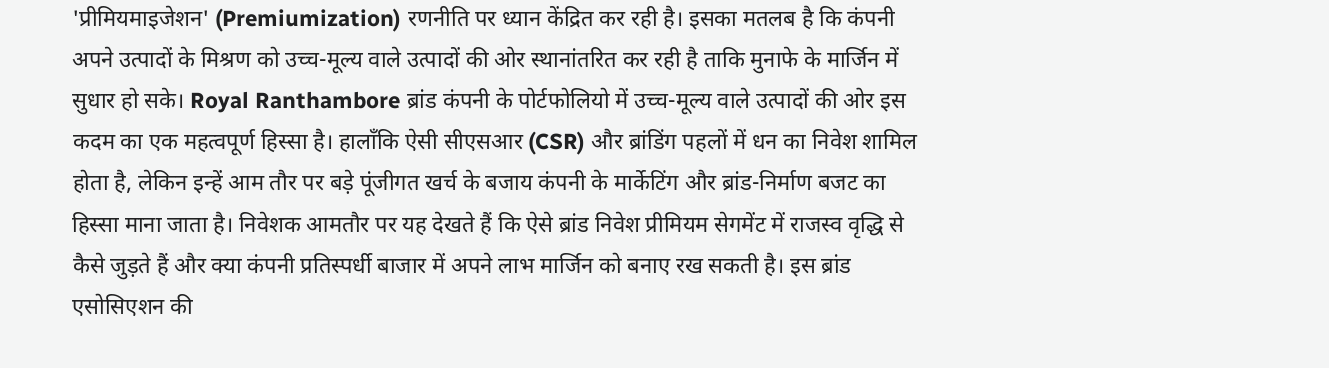'प्रीमियमाइजेशन' (Premiumization) रणनीति पर ध्यान केंद्रित कर रही है। इसका मतलब है कि कंपनी अपने उत्पादों के मिश्रण को उच्च-मूल्य वाले उत्पादों की ओर स्थानांतरित कर रही है ताकि मुनाफे के मार्जिन में सुधार हो सके। Royal Ranthambore ब्रांड कंपनी के पोर्टफोलियो में उच्च-मूल्य वाले उत्पादों की ओर इस कदम का एक महत्वपूर्ण हिस्सा है। हालाँकि ऐसी सीएसआर (CSR) और ब्रांडिंग पहलों में धन का निवेश शामिल होता है, लेकिन इन्हें आम तौर पर बड़े पूंजीगत खर्च के बजाय कंपनी के मार्केटिंग और ब्रांड-निर्माण बजट का हिस्सा माना जाता है। निवेशक आमतौर पर यह देखते हैं कि ऐसे ब्रांड निवेश प्रीमियम सेगमेंट में राजस्व वृद्धि से कैसे जुड़ते हैं और क्या कंपनी प्रतिस्पर्धी बाजार में अपने लाभ मार्जिन को बनाए रख सकती है। इस ब्रांड एसोसिएशन की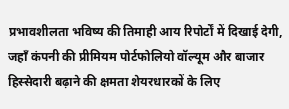प्रभावशीलता भविष्य की तिमाही आय रिपोर्टों में दिखाई देगी, जहाँ कंपनी की प्रीमियम पोर्टफोलियो वॉल्यूम और बाजार हिस्सेदारी बढ़ाने की क्षमता शेयरधारकों के लिए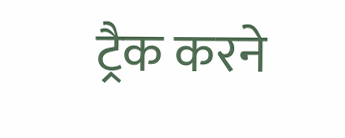ट्रैक करने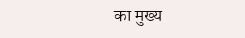का मुख्य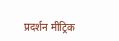प्रदर्शन मीट्रिक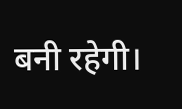बनी रहेगी।